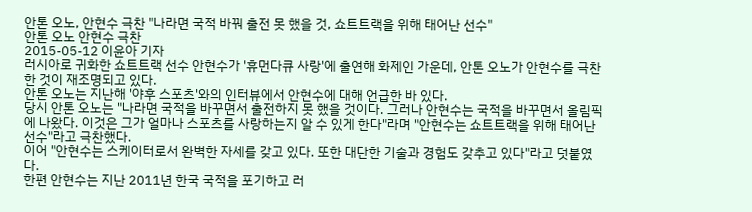안톤 오노, 안현수 극찬 "나라면 국적 바꿔 출전 못 했을 것, 쇼트트랙을 위해 태어난 선수"
안톤 오노 안현수 극찬
2015-05-12 이윤아 기자
러시아로 귀화한 쇼트트랙 선수 안현수가 '휴먼다큐 사랑'에 출연해 화제인 가운데, 안톤 오노가 안현수를 극찬한 것이 재조명되고 있다.
안톤 오노는 지난해 '야후 스포츠'와의 인터뷰에서 안현수에 대해 언급한 바 있다.
당시 안톤 오노는 "나라면 국적을 바꾸면서 출전하지 못 했을 것이다. 그러나 안현수는 국적을 바꾸면서 올림픽에 나왔다. 이것은 그가 얼마나 스포츠를 사랑하는지 알 수 있게 한다"라며 "안현수는 쇼트트랙을 위해 태어난 선수"라고 극찬했다.
이어 "안현수는 스케이터로서 완벽한 자세를 갖고 있다. 또한 대단한 기술과 경험도 갖추고 있다"라고 덧붙였다.
한편 안현수는 지난 2011년 한국 국적을 포기하고 러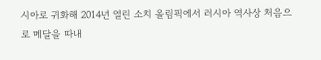시아로 귀화해 2014년 열린 소치 올림픽에서 러시아 역사상 처음으로 메달을 따내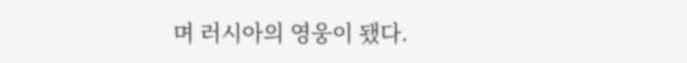며 러시아의 영웅이 됐다.